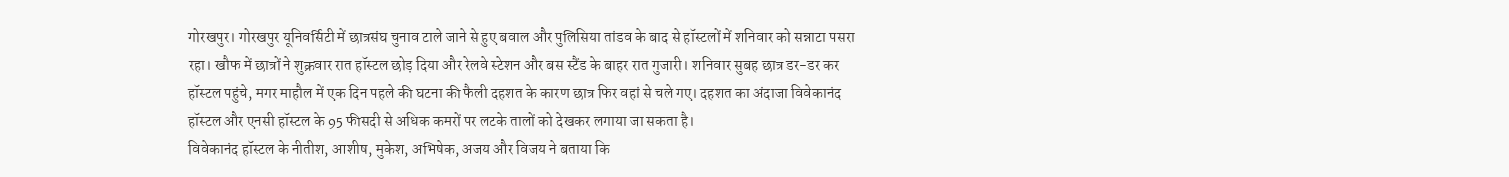गोरखपुर। गोरखपुर यूनिवर्सिटी में छात्रसंघ चुनाव टाले जाने से हुए बवाल और पुलिसिया तांडव के बाद से हॉस्टलों में शनिवार को सन्नाटा पसरा रहा। खौफ में छात्रों ने शुक्रवार रात हॉस्टल छोड़ दिया और रेलवे स्टेशन और बस स्टैंड के बाहर रात गुजारी। शनिवार सुबह छात्र डर-डर कर हॉस्टल पहुंचे, मगर माहौल में एक दिन पहले की घटना की फैली दहशत के कारण छात्र फिर वहां से चले गए। दहशत का अंदाजा विवेकानंद हॉस्टल और एनसी हॉस्टल के 95 फीसदी से अधिक कमरों पर लटके तालों को देखकर लगाया जा सकता है।
विवेकानंद हॉस्टल के नीतीश, आशीष, मुकेश, अभिषेक, अजय और विजय ने बताया कि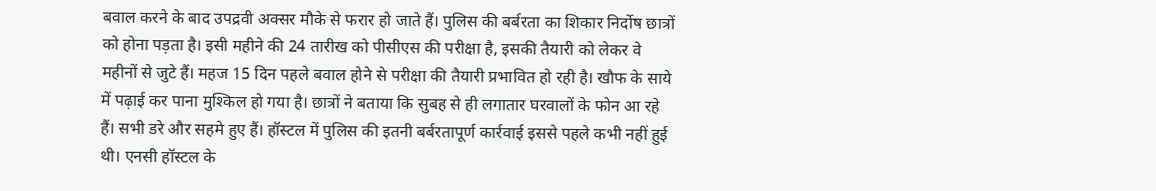बवाल करने के बाद उपद्रवी अक्सर मौके से फरार हो जाते हैं। पुलिस की बर्बरता का शिकार निर्दोष छात्रों को होना पड़ता है। इसी महीने की 24 तारीख को पीसीएस की परीक्षा है, इसकी तैयारी को लेकर वे महीनों से जुटे हैं। महज 15 दिन पहले बवाल होने से परीक्षा की तैयारी प्रभावित हो रही है। खौफ के साये में पढ़ाई कर पाना मुश्किल हो गया है। छात्रों ने बताया कि सुबह से ही लगातार घरवालों के फोन आ रहे हैं। सभी डरे और सहमे हुए हैं। हॉस्टल में पुलिस की इतनी बर्बरतापूर्ण कार्रवाई इससे पहले कभी नहीं हुई थी। एनसी हॉस्टल के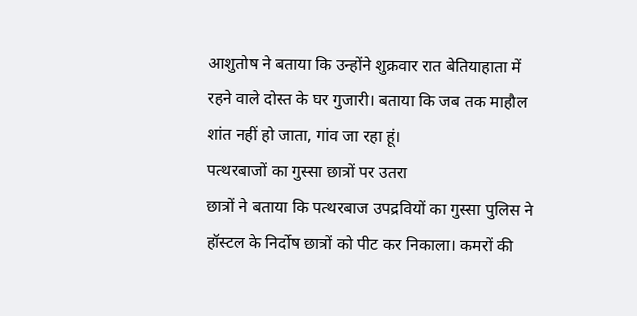आशुतोष ने बताया कि उन्होंने शुक्रवार रात बेतियाहाता में रहने वाले दोस्त के घर गुजारी। बताया कि जब तक माहौल शांत नहीं हो जाता, गांव जा रहा हूं।
पत्थरबाजों का गुस्सा छात्रों पर उतरा
छात्रों ने बताया कि पत्थरबाज उपद्रवियों का गुस्सा पुलिस ने हॉस्टल के निर्दोष छात्रों को पीट कर निकाला। कमरों की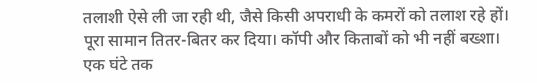तलाशी ऐसे ली जा रही थी, जैसे किसी अपराधी के कमरों को तलाश रहे हों। पूरा सामान तितर-बितर कर दिया। कॉपी और किताबों को भी नहीं बख्शा। एक घंटे तक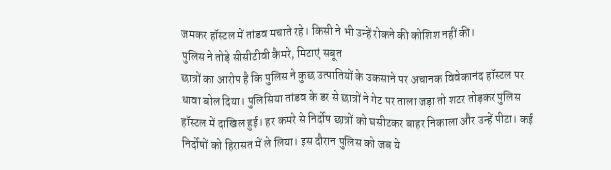जमकर हॉस्टल में तांडव मचाते रहे। किसी ने भी उन्हें रोकने की कोशिश नहीं की।
पुलिस ने तोड़े सीसीटीवी कैमरे, मिटाएं सबूत
छात्रों का आरोप है कि पुलिस ने कुछ उत्पातियों के उकसाने पर अचानक विवेकानंद हॉस्टल पर धावा बोल दिया। पुलिसिया तांडव के डर से छात्रों ने गेट पर ताला जड़ा तो शटर तोड़कर पुलिस हॉस्टल में दाखिल हुई। हर कमरे से निर्दोष छात्रों को घसीटकर बाहर निकाला और उन्हें पीटा। कई निर्दोषों को हिरासत में ले लिया। इस दौरान पुलिस को जब ये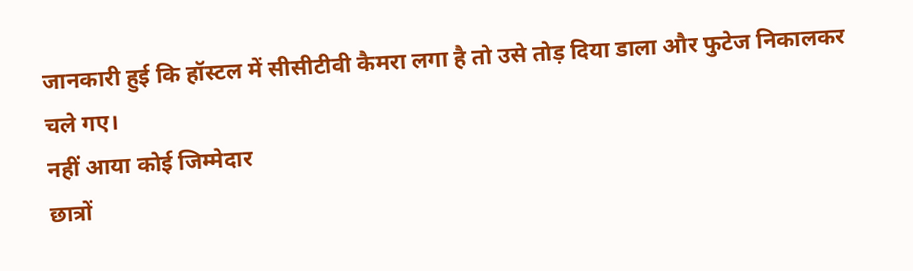जानकारी हुई कि हॉस्टल में सीसीटीवी कैमरा लगा है तो उसे तोड़ दिया डाला और फुटेज निकालकर चले गए।
नहीं आया कोई जिम्मेदार
छात्रों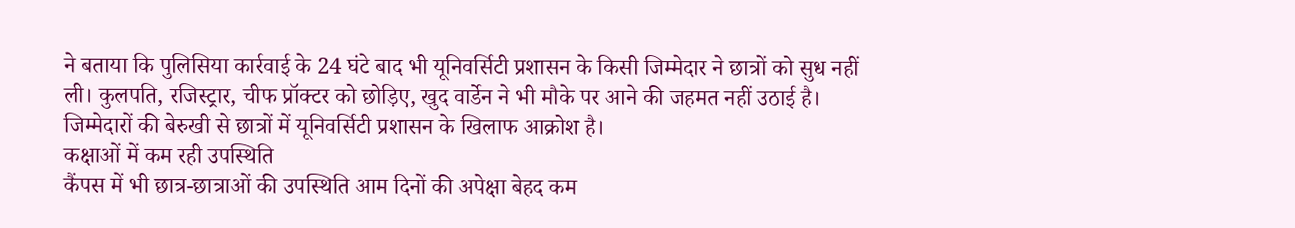ने बताया कि पुलिसिया कार्रवाई के 24 घंटे बाद भी यूनिवर्सिटी प्रशासन के किसी जिम्मेदार ने छात्रों को सुध नहीं ली। कुलपति, रजिस्ट्रार, चीफ प्रॉक्टर को छोड़िए, खुद वार्डेन ने भी मौके पर आने की जहमत नहीं उठाई है। जिम्मेदारों की बेरुखी से छात्रों में यूनिवर्सिटी प्रशासन के खिलाफ आक्रोश है।
कक्षाओं में कम रही उपस्थिति
कैंपस में भी छात्र-छात्राओं की उपस्थिति आम दिनों की अपेक्षा बेहद कम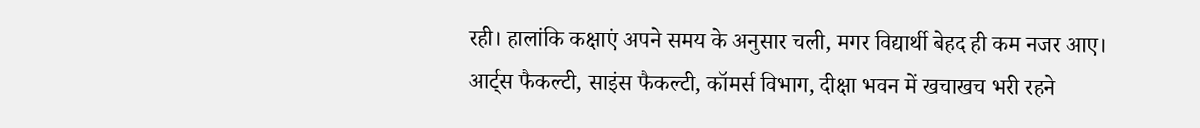रही। हालांकि कक्षाएं अपने समय के अनुसार चली, मगर विद्यार्थी बेहद ही कम नजर आए। आर्ट्स फैकल्टी, साइंस फैकल्टी, कॉमर्स विभाग, दीक्षा भवन में खचाखच भरी रहने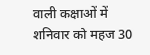वाली कक्षाओं में शनिवार को महज 30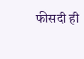फीसदी ही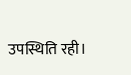उपस्थिति रही।